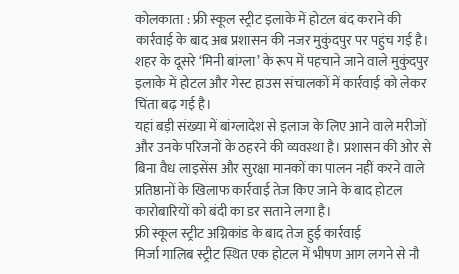कोलकाता : फ्री स्कूल स्ट्रीट इलाके में होटल बंद कराने की कार्रवाई के बाद अब प्रशासन की नजर मुकुंदपुर पर पहुंच गई है। शहर के दूसरे ‘मिनी बांग्ला’ के रूप में पहचाने जाने वाले मुकुंदपुर इलाके में होटल और गेस्ट हाउस संचालकों में कार्रवाई को लेकर चिंता बढ़ गई है।
यहां बड़ी संख्या में बांग्लादेश से इलाज के लिए आने वाले मरीजों और उनके परिजनों के ठहरने की व्यवस्था है। प्रशासन की ओर से बिना वैध लाइसेंस और सुरक्षा मानकों का पालन नहीं करने वाले प्रतिष्ठानों के खिलाफ कार्रवाई तेज किए जाने के बाद होटल कारोबारियों को बंदी का डर सताने लगा है।
फ्री स्कूल स्ट्रीट अग्निकांड के बाद तेज हुई कार्रवाई
मिर्जा गालिब स्ट्रीट स्थित एक होटल में भीषण आग लगने से नौ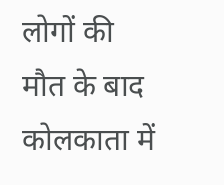लोगों की मौत के बाद कोलकाता में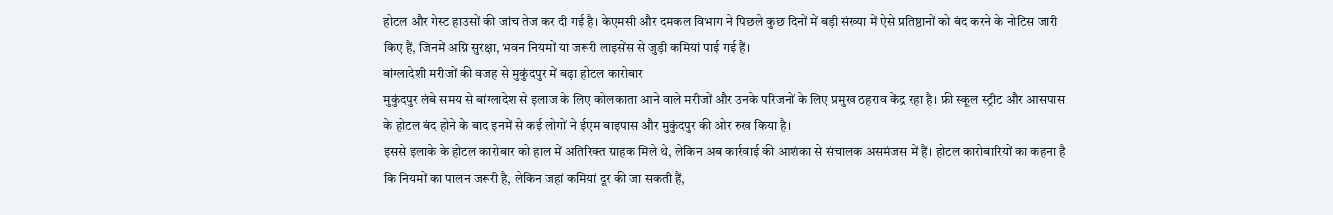होटल और गेस्ट हाउसों की जांच तेज कर दी गई है। केएमसी और दमकल विभाग ने पिछले कुछ दिनों में बड़ी संख्या में ऐसे प्रतिष्ठानों को बंद करने के नोटिस जारी किए हैं, जिनमें अग्नि सुरक्षा, भवन नियमों या जरूरी लाइसेंस से जुड़ी कमियां पाई गई हैं।
बांग्लादेशी मरीजों की वजह से मुकुंदपुर में बढ़ा होटल कारोबार
मुकुंदपुर लंबे समय से बांग्लादेश से इलाज के लिए कोलकाता आने वाले मरीजों और उनके परिजनों के लिए प्रमुख ठहराव केंद्र रहा है। फ्री स्कूल स्ट्रीट और आसपास के होटल बंद होने के बाद इनमें से कई लोगों ने ईएम बाइपास और मुकुंदपुर की ओर रुख किया है।
इससे इलाके के होटल कारोबार को हाल में अतिरिक्त ग्राहक मिले थे, लेकिन अब कार्रवाई की आशंका से संचालक असमंजस में हैं। होटल कारोबारियों का कहना है कि नियमों का पालन जरूरी है, लेकिन जहां कमियां दूर की जा सकती हैं,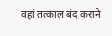वहां तत्काल बंद कराने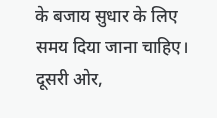के बजाय सुधार के लिए समय दिया जाना चाहिए।
दूसरी ओर,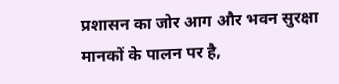प्रशासन का जोर आग और भवन सुरक्षा मानकों के पालन पर है,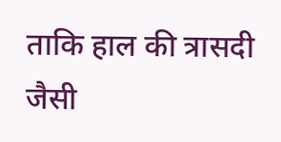ताकि हाल की त्रासदी जैसी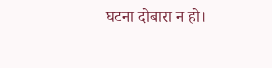घटना दोबारा न हो।